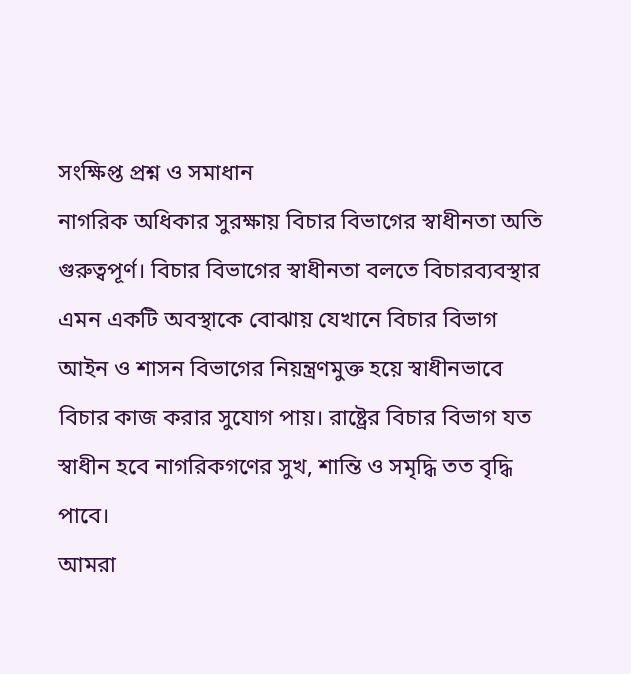সংক্ষিপ্ত প্রশ্ন ও সমাধান
নাগরিক অধিকার সুরক্ষায় বিচার বিভাগের স্বাধীনতা অতি গুরুত্বপূর্ণ। বিচার বিভাগের স্বাধীনতা বলতে বিচারব্যবস্থার এমন একটি অবস্থাকে বোঝায় যেখানে বিচার বিভাগ আইন ও শাসন বিভাগের নিয়ন্ত্রণমুক্ত হয়ে স্বাধীনভাবে বিচার কাজ করার সুযোগ পায়। রাষ্ট্রের বিচার বিভাগ যত স্বাধীন হবে নাগরিকগণের সুখ, শান্তি ও সমৃদ্ধি তত বৃদ্ধি পাবে।
আমরা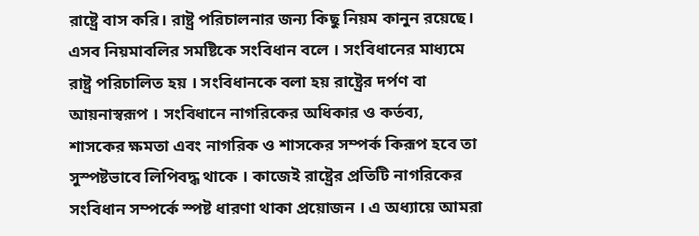রাষ্ট্রে বাস করি। রাষ্ট্র পরিচালনার জন্য কিছু নিয়ম কানুন রয়েছে। এসব নিয়মাবলির সমষ্টিকে সংবিধান বলে । সংবিধানের মাধ্যমে রাষ্ট্র পরিচালিত হয় । সংবিধানকে বলা হয় রাষ্ট্রের দর্পণ বা আয়নাস্বরূপ । সংবিধানে নাগরিকের অধিকার ও কর্তব্য, শাসকের ক্ষমতা এবং নাগরিক ও শাসকের সম্পর্ক কিরূপ হবে তা সুস্পষ্টভাবে লিপিবদ্ধ থাকে । কাজেই রাষ্ট্রের প্রতিটি নাগরিকের সংবিধান সম্পর্কে স্পষ্ট ধারণা থাকা প্রয়োজন । এ অধ্যায়ে আমরা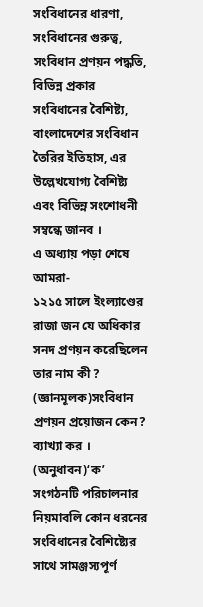সংবিধানের ধারণা, সংবিধানের গুরুত্ব, সংবিধান প্রণয়ন পদ্ধতি, বিভিন্ন প্রকার সংবিধানের বৈশিষ্ট্য, বাংলাদেশের সংবিধান তৈরির ইতিহাস, এর উল্লেখযোগ্য বৈশিষ্ট্য এবং বিভিন্ন সংশোধনী সম্বন্ধে জানব ।
এ অধ্যায় পড়া শেষে আমরা-
১২১৫ সালে ইংল্যাণ্ডের রাজা জন যে অধিকার সনদ প্রণয়ন করেছিলেন তার নাম কী ?
(জ্ঞানমূলক)সংবিধান প্রণয়ন প্রয়োজন কেন? ব্যাখ্যা কর ।
(অনুধাবন)‘ক’ সংগঠনটি পরিচালনার নিয়মাবলি কোন ধরনের সংবিধানের বৈশিষ্ট্যের সাথে সামঞ্জস্যপূর্ণ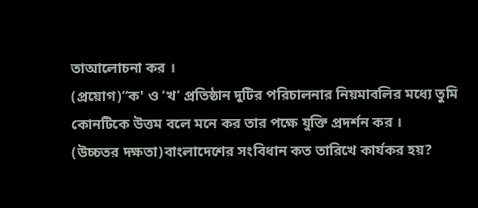তাআলোচনা কর ।
(প্রয়োগ)“ক' ও ‘খ’ প্রতিষ্ঠান দুটির পরিচালনার নিয়মাবলির মধ্যে তুমি কোনটিকে উত্তম বলে মনে কর তার পক্ষে যুক্তি প্রদর্শন কর ।
(উচ্চতর দক্ষতা)বাংলাদেশের সংবিধান কত তারিখে কার্যকর হয়?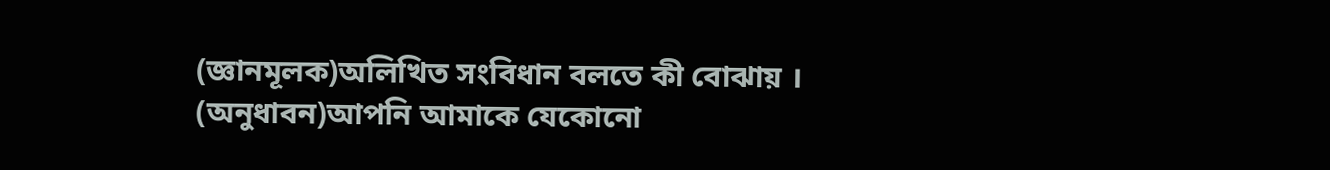(জ্ঞানমূলক)অলিখিত সংবিধান বলতে কী বোঝায় ।
(অনুধাবন)আপনি আমাকে যেকোনো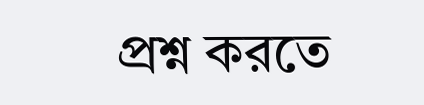প্রশ্ন করতে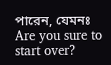পারেন, যেমনঃ
Are you sure to start over?